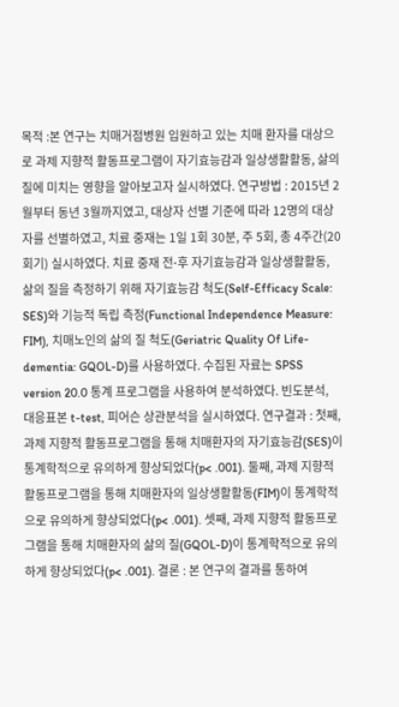목적 :본 연구는 치매거점병원 입원하고 있는 치매 환자를 대상으로 과제 지향적 활동프로그램이 자기효능감과 일상생활활동, 삶의 질에 미치는 영향을 알아보고자 실시하였다. 연구방법 : 2015년 2월부터 동년 3월까지였고, 대상자 선별 기준에 따라 12명의 대상자를 선별하였고, 치료 중재는 1일 1회 30분, 주 5회, 총 4주간(20회기) 실시하였다. 치료 중재 전⋅후 자기효능감과 일상생활활동, 삶의 질을 측정하기 위해 자기효능감 척도(Self-Efficacy Scale: SES)와 기능적 독립 측정(Functional Independence Measure: FIM), 치매노인의 삶의 질 척도(Geriatric Quality Of Life-dementia: GQOL-D)를 사용하였다. 수집된 자료는 SPSS version 20.0 통계 프로그램을 사용하여 분석하였다. 빈도분석, 대응표본 t-test, 피어슨 상관분석을 실시하였다. 연구결과 : 첫째, 과제 지향적 활동프로그램을 통해 치매환자의 자기효능감(SES)이 통계학적으로 유의하게 향상되었다(p< .001). 둘째, 과제 지향적 활동프로그램을 통해 치매환자의 일상생활활동(FIM)이 통계학적으로 유의하게 향상되었다(p< .001). 셋째, 과제 지향적 활동프로그램을 통해 치매환자의 삶의 질(GQOL-D)이 통계학적으로 유의하게 향상되었다(p< .001). 결론 : 본 연구의 결과를 통하여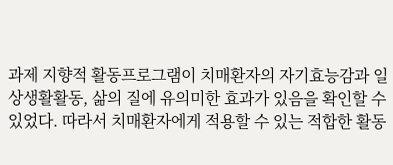과제 지향적 활동프로그램이 치매환자의 자기효능감과 일상생활활동, 삶의 질에 유의미한 효과가 있음을 확인할 수 있었다. 따라서 치매환자에게 적용할 수 있는 적합한 활동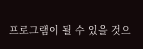프로그램이 될 수 있을 것으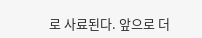로 사료된다. 앞으로 더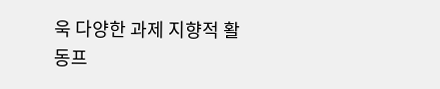욱 다양한 과제 지향적 활동프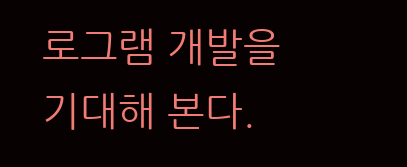로그램 개발을 기대해 본다.